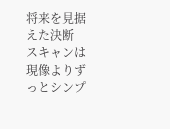将来を見据えた決断
スキャンは現像よりずっとシンプ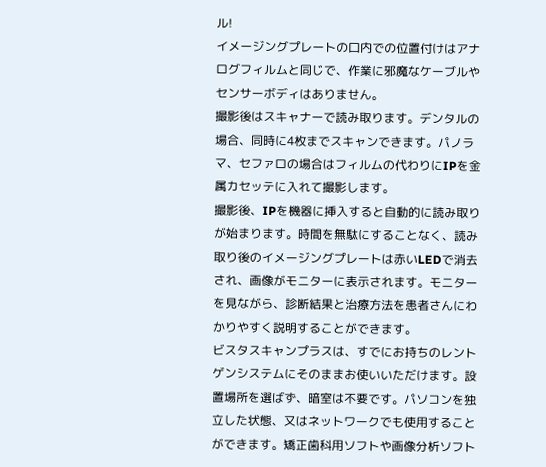ル!
イメージングプレートの口内での位置付けはアナログフィルムと同じで、作業に邪魔なケーブルやセンサーボディはありません。
撮影後はスキャナーで読み取ります。デンタルの場合、同時に4枚までスキャンできます。パノラマ、セファロの場合はフィルムの代わりにIPを金属カセッテに入れて撮影します。
撮影後、IPを機器に挿入すると自動的に読み取りが始まります。時間を無駄にすることなく、読み取り後のイメージングプレートは赤いLEDで消去され、画像がモニターに表示されます。モニターを見ながら、診断結果と治療方法を患者さんにわかりやすく説明することができます。
ビスタスキャンプラスは、すでにお持ちのレントゲンシステムにそのままお使いいただけます。設置場所を選ばず、暗室は不要です。パソコンを独立した状態、又はネットワークでも使用することができます。矯正歯科用ソフトや画像分析ソフト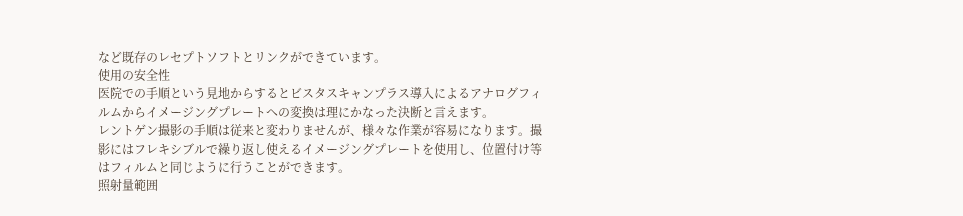など既存のレセプトソフトとリンクができています。
使用の安全性
医院での手順という見地からするとビスタスキャンプラス導入によるアナログフィルムからイメージングプレートへの変換は理にかなった決断と言えます。
レントゲン撮影の手順は従来と変わりませんが、様々な作業が容易になります。撮影にはフレキシブルで繰り返し使えるイメージングプレートを使用し、位置付け等はフィルムと同じように行うことができます。
照射量範囲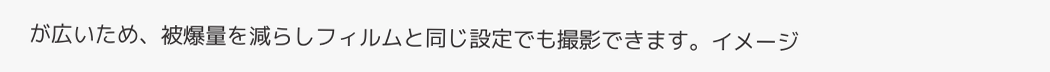が広いため、被爆量を減らしフィルムと同じ設定でも撮影できます。イメージ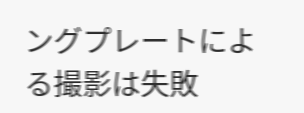ングプレートによる撮影は失敗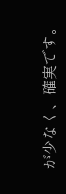が少なく、確実です。